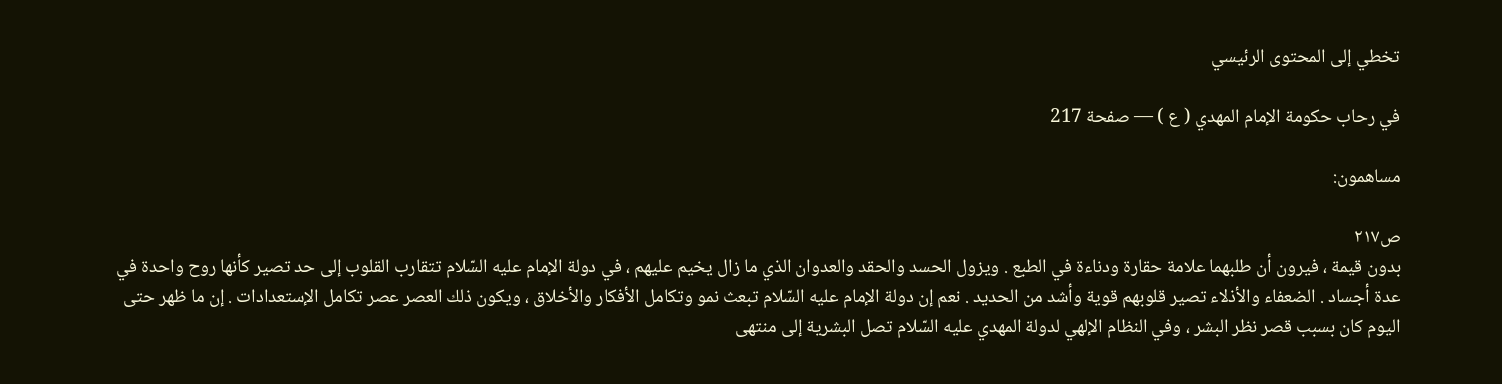تخطي إلى المحتوى الرئيسي

في رحاب حكومة الإمام المهدي ( ع ) — صفحة 217

مساهمون:

ص٢١٧
بدون قيمة ، فيرون أن طلبهما علامة حقارة ودناءة في الطبع . ويزول الحسد والحقد والعدوان الذي ما زال يخيم عليهم ، في دولة الإمام عليه السّلام تتقارب القلوب إلى حد تصير كأنها روح واحدة في عدة أجساد . الضعفاء والأذلاء تصير قلوبهم قوية وأشد من الحديد . نعم إن دولة الإمام عليه السّلام تبعث نمو وتكامل الأفكار والأخلاق ، ويكون ذلك العصر عصر تكامل الإستعدادات . إن ما ظهر حتى اليوم كان بسبب قصر نظر البشر ، وفي النظام الإلهي لدولة المهدي عليه السّلام تصل البشرية إلى منتهى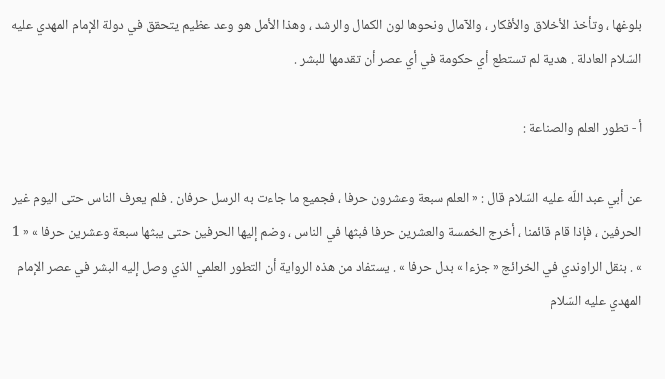بلوغها ، وتأخذ الأخلاق والأفكار ، والآمال ونحوها لون الكمال والرشد ، وهذا الأمل هو وعد عظيم يتحقق في دولة الإمام المهدي عليه السّلام العادلة . هدية لم تستطع أي حكومة في أي عصر أن تقدمها للبشر .

أ - تطور العلم والصناعة :

عن أبي عبد اللّه عليه السّلام قال : « العلم سبعة وعشرون حرفا ، فجميع ما جاءت به الرسل حرفان . فلم يعرف الناس حتى اليوم غير الحرفين ، فإذا قام قائمنا ، أخرج الخمسة والعشرين حرفا فبثها في الناس ، وضم إليها الحرفين حتى يبثها سبعة وعشرين حرفا » « 1 » . بنقل الراوندي في الخرائج « جزءا » بدل حرفا » . يستفاد من هذه الرواية أن التطور العلمي الذي وصل إليه البشر في عصر الإمام المهدي عليه السّلام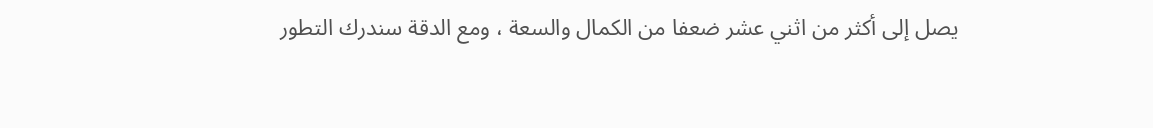يصل إلى أكثر من اثني عشر ضعفا من الكمال والسعة ، ومع الدقة سندرك التطور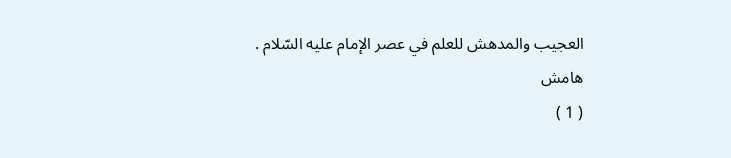العجيب والمدهش للعلم في عصر الإمام عليه السّلام .
هامش
( 1 )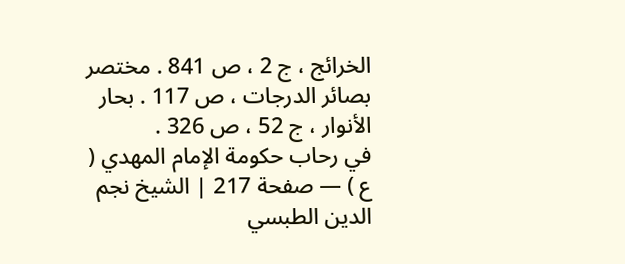الخرائج ، ج 2 ، ص 841 . مختصر بصائر الدرجات ، ص 117 . بحار الأنوار ، ج 52 ، ص 326 .
في رحاب حكومة الإمام المهدي ( ع ) — صفحة 217 | الشيخ نجم الدين الطبسي